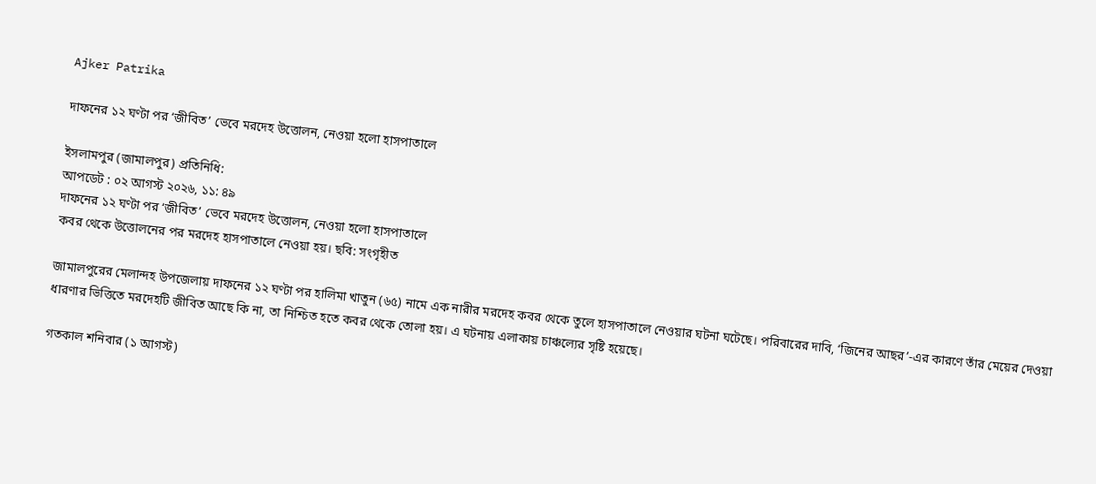Ajker Patrika

দাফনের ১২ ঘণ্টা পর ‘জীবিত’ ভেবে মরদেহ উত্তোলন, নেওয়া হলো হাসপাতালে

ইসলামপুর (জামালপুর) প্রতিনিধি:
আপডেট : ০২ আগস্ট ২০২৬, ১১: ৪৯
দাফনের ১২ ঘণ্টা পর ‘জীবিত’ ভেবে মরদেহ উত্তোলন, নেওয়া হলো হাসপাতালে
কবর থেকে উত্তোলনের পর মরদেহ হাসপাতালে নেওয়া হয়। ছবি: সংগৃহীত

জামালপুরের মেলান্দহ উপজেলায় দাফনের ১২ ঘণ্টা পর হালিমা খাতুন (৬৫) নামে এক নারীর মরদেহ কবর থেকে তুলে হাসপাতালে নেওয়ার ঘটনা ঘটেছে। পরিবারের দাবি, ‘জিনের আছর’-এর কারণে তাঁর মেয়ের দেওয়া ধারণার ভিত্তিতে মরদেহটি জীবিত আছে কি না, তা নিশ্চিত হতে কবর থেকে তোলা হয়। এ ঘটনায় এলাকায় চাঞ্চল্যের সৃষ্টি হয়েছে।

গতকাল শনিবার (১ আগস্ট)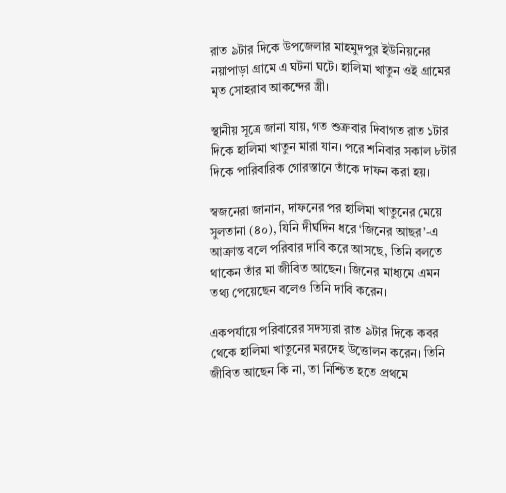রাত ৯টার দিকে উপজেলার মাহমুদপুর ইউনিয়নের নয়াপাড়া গ্রামে এ ঘটনা ঘটে। হালিমা খাতুন ওই গ্রামের মৃত সোহরাব আকন্দের স্ত্রী।

স্থানীয় সূত্রে জানা যায়, গত শুক্রবার দিবাগত রাত ১টার দিকে হালিমা খাতুন মারা যান। পরে শনিবার সকাল ৮টার দিকে পারিবারিক গোরস্তানে তাঁকে দাফন করা হয়।

স্বজনেরা জানান, দাফনের পর হালিমা খাতুনের মেয়ে সুলতানা (৪০), যিনি দীর্ঘদিন ধরে ‘জিনের আছর’-এ আক্রান্ত বলে পরিবার দাবি করে আসছে, তিনি বলতে থাকেন তাঁর মা জীবিত আছেন। জিনের মাধ্যমে এমন তথ্য পেয়েছেন বলেও তিনি দাবি করেন।

একপর্যায়ে পরিবারের সদস্যরা রাত ৯টার দিকে কবর থেকে হালিমা খাতুনের মরদেহ উত্তোলন করেন। তিনি জীবিত আছেন কি না, তা নিশ্চিত হতে প্রথমে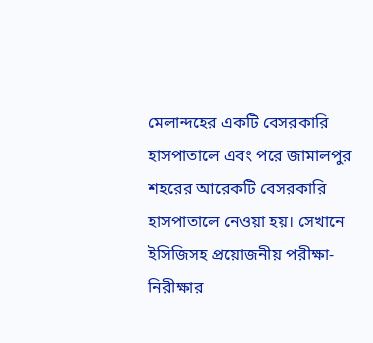মেলান্দহের একটি বেসরকারি হাসপাতালে এবং পরে জামালপুর শহরের আরেকটি বেসরকারি হাসপাতালে নেওয়া হয়। সেখানে ইসিজিসহ প্রয়োজনীয় পরীক্ষা-নিরীক্ষার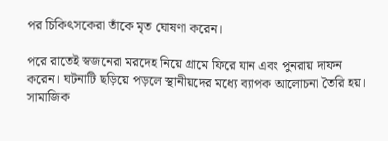পর চিকিৎসকেরা তাঁকে মৃত ঘোষণা করেন।

পরে রাতেই স্বজনেরা মরদেহ নিয়ে গ্রামে ফিরে যান এবং পুনরায় দাফন করেন। ঘটনাটি ছড়িয়ে পড়লে স্থানীয়দের মধ্যে ব্যাপক আলোচনা তৈরি হয়। সামাজিক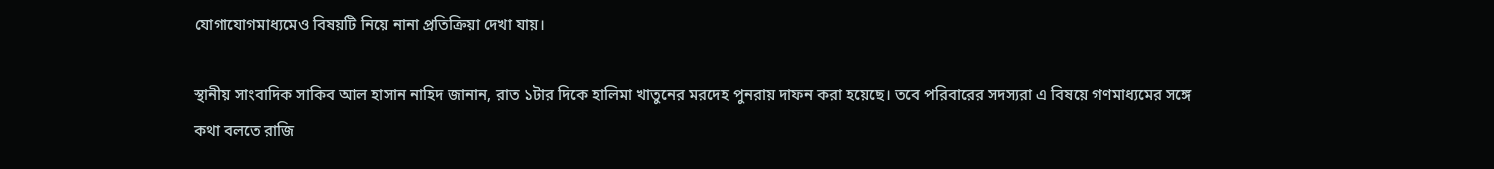যোগাযোগমাধ্যমেও বিষয়টি নিয়ে নানা প্রতিক্রিয়া দেখা যায়।

স্থানীয় সাংবাদিক সাকিব আল হাসান নাহিদ জানান, রাত ১টার দিকে হালিমা খাতুনের মরদেহ পুনরায় দাফন করা হয়েছে। তবে পরিবারের সদস্যরা এ বিষয়ে গণমাধ্যমের সঙ্গে কথা বলতে রাজি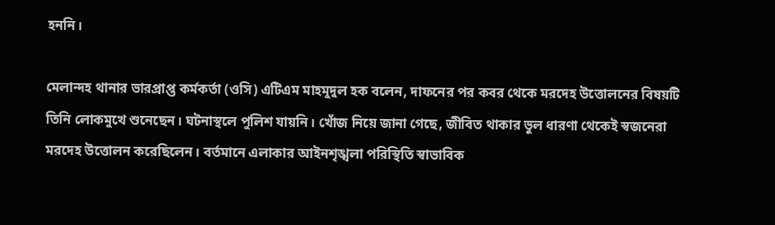হননি।

মেলান্দহ থানার ভারপ্রাপ্ত কর্মকর্তা (ওসি) এটিএম মাহমুদুল হক বলেন, দাফনের পর কবর থেকে মরদেহ উত্তোলনের বিষয়টি তিনি লোকমুখে শুনেছেন। ঘটনাস্থলে পুলিশ যায়নি। খোঁজ নিয়ে জানা গেছে, জীবিত থাকার ভুল ধারণা থেকেই স্বজনেরা মরদেহ উত্তোলন করেছিলেন। বর্তমানে এলাকার আইনশৃঙ্খলা পরিস্থিতি স্বাভাবিক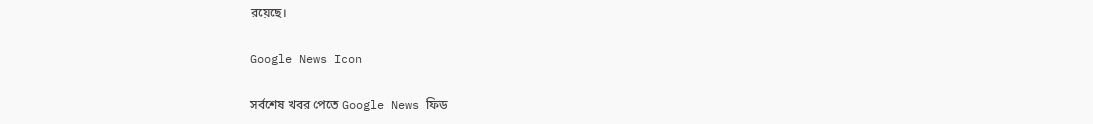রয়েছে।

Google News Icon

সর্বশেষ খবর পেতে Google News ফিড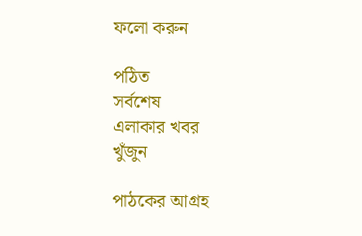ফলো করুন

পঠিত
সর্বশেষ
এলাকার খবর
খুঁজুন

পাঠকের আগ্রহ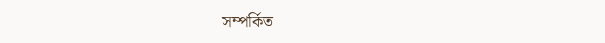সম্পর্কিত